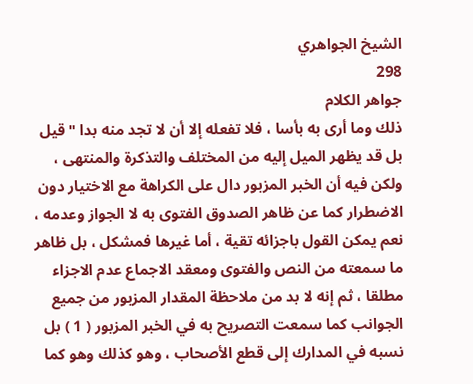الشيخ الجواهري
298
جواهر الكلام
ذلك وما أرى به بأسا ، فلا تفعله إلا أن لا تجد منه بدا " قيل بل قد يظهر الميل إليه من المختلف والتذكرة والمنتهى ، ولكن فيه أن الخبر المزبور دال على الكراهة مع الاختيار دون الاضطرار كما عن ظاهر الصدوق الفتوى به لا الجواز وعدمه ، نعم يمكن القول باجزائه تقية ، أما غيرها فمشكل ، بل ظاهر ما سمعته من النص والفتوى ومعقد الاجماع عدم الاجزاء مطلقا ، ثم إنه لا بد من ملاحظة المقدار المزبور من جميع الجوانب كما سمعت التصريح به في الخبر المزبور ( 1 ) بل نسبه في المدارك إلى قطع الأصحاب ، وهو كذلك وهو كما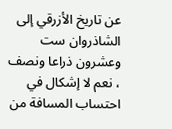عن تاريخ الأزرقي إلى الشاذروان ست وعشرون ذراعا ونصف ، نعم لا إشكال في احتساب المسافة من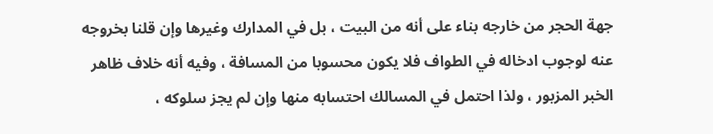جهة الحجر من خارجه بناء على أنه من البيت ، بل في المدارك وغيرها وإن قلنا بخروجه عنه لوجوب ادخاله في الطواف فلا يكون محسوبا من المسافة ، وفيه أنه خلاف ظاهر الخبر المزبور ، ولذا احتمل في المسالك احتسابه منها وإن لم يجز سلوكه ،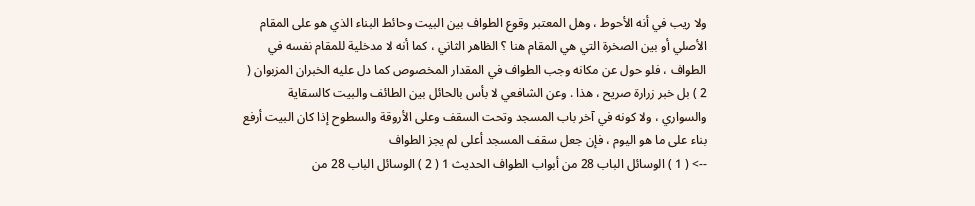ولا ريب في أنه الأحوط ، وهل المعتبر وقوع الطواف بين البيت وحائط البناء الذي هو على المقام الأصلي أو بين الصخرة التي هي المقام هنا ؟ الظاهر الثاني ، كما أنه لا مدخلية للمقام نفسه في الطواف ، فلو حول عن مكانه وجب الطواف في المقدار المخصوص كما دل عليه الخبران المزبوان ( 2 ) بل خبر زرارة صريح ، هذا . وعن الشافعي لا بأس بالحائل بين الطائف والبيت كالسقاية والسواري ، ولا كونه في آخر باب المسجد وتحت السقف وعلى الأروقة والسطوح إذا كان البيت أرفع بناء على ما هو اليوم ، فإن جعل سقف المسجد أعلى لم يجز الطواف
--> ( 1 ) الوسائل الباب 28 من أبواب الطواف الحديث 1 ( 2 ) الوسائل الباب 28 من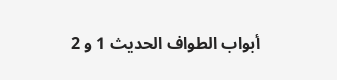أبواب الطواف الحديث 1 و 2